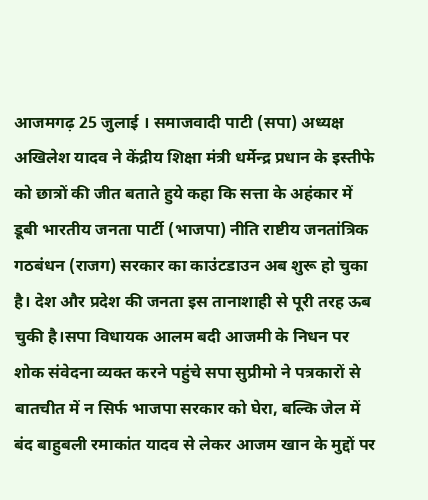आजमगढ़ 25 जुलाई । समाजवादी पाटी (सपा) अध्यक्ष अखिलेश यादव ने केंद्रीय शिक्षा मंत्री धर्मेन्द्र प्रधान के इस्तीफे को छात्रों की जीत बताते हुये कहा कि सत्ता के अहंकार में डूबी भारतीय जनता पार्टी (भाजपा) नीति राष्टीय जनतांत्रिक गठबंधन (राजग) सरकार का काउंटडाउन अब शुरू हो चुका है। देश और प्रदेश की जनता इस तानाशाही से पूरी तरह ऊब चुकी है।सपा विधायक आलम बदी आजमी के निधन पर शोक संवेदना व्यक्त करने पहुंचे सपा सुप्रीमो ने पत्रकारों से बातचीत में न सिर्फ भाजपा सरकार को घेरा, बल्कि जेल में बंद बाहुबली रमाकांत यादव से लेकर आजम खान के मुद्दों पर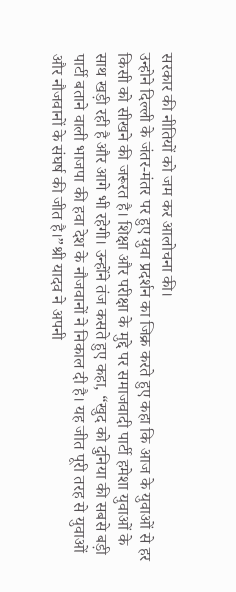सरकार की नीतियों को जम कर आलोचना की।
उन्होने दिल्ली के जंतर-मंतर पर हुए युवा प्रदर्शन का जिक्र करते हुए कहा कि आज के युवाओं से हर किसी को सीखने की जरूरत है। शिक्षा और परीक्षा के मुद्दे पर समाजवादी पार्टी हमेशा युवाओं के साथ खड़ी रही है और आगे भी रहेगी। उन्होंने तंज कसते हुए कहा, “खुद को दुनिया की सबसे बड़ी पार्टी बताने वाली भाजपा की हवा देश के नौजवानों ने निकाल दी है। यह जीत पूरी तरह से युवाओं और नौजवानों के संघर्ष की जीत है।”श्री यादव ने अपनी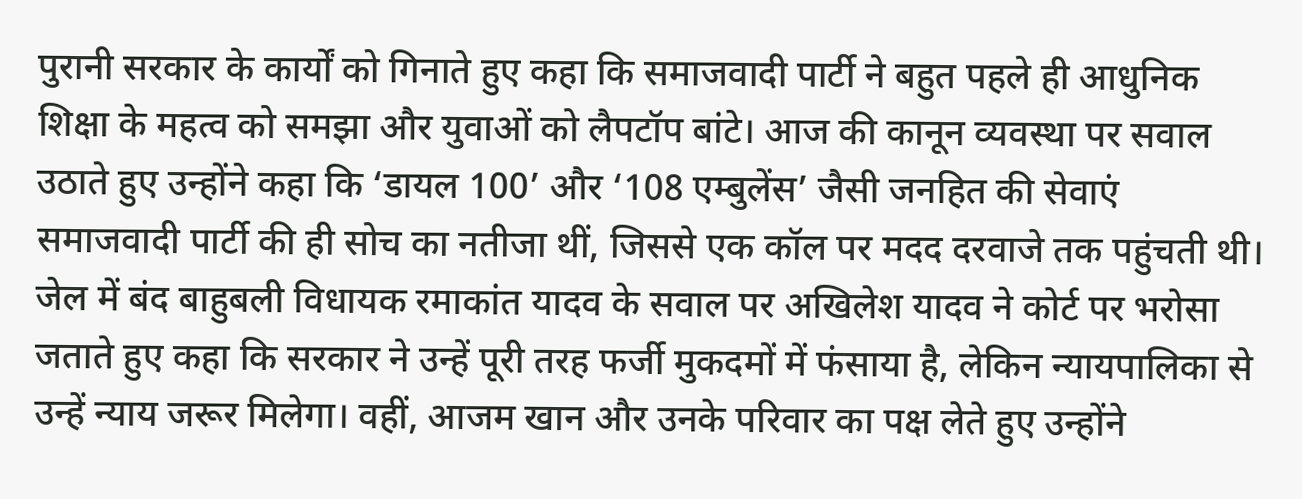पुरानी सरकार के कार्यों को गिनाते हुए कहा कि समाजवादी पार्टी ने बहुत पहले ही आधुनिक शिक्षा के महत्व को समझा और युवाओं को लैपटॉप बांटे। आज की कानून व्यवस्था पर सवाल उठाते हुए उन्होंने कहा कि ‘डायल 100’ और ‘108 एम्बुलेंस’ जैसी जनहित की सेवाएं समाजवादी पार्टी की ही सोच का नतीजा थीं, जिससे एक कॉल पर मदद दरवाजे तक पहुंचती थी।
जेल में बंद बाहुबली विधायक रमाकांत यादव के सवाल पर अखिलेश यादव ने कोर्ट पर भरोसा जताते हुए कहा कि सरकार ने उन्हें पूरी तरह फर्जी मुकदमों में फंसाया है, लेकिन न्यायपालिका से उन्हें न्याय जरूर मिलेगा। वहीं, आजम खान और उनके परिवार का पक्ष लेते हुए उन्होंने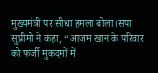मुख्यमंत्री पर सीधा हमला बोला।सपा सुप्रीमो ने कहा, “आजम खान के परिवार को फर्जी मुकदमों में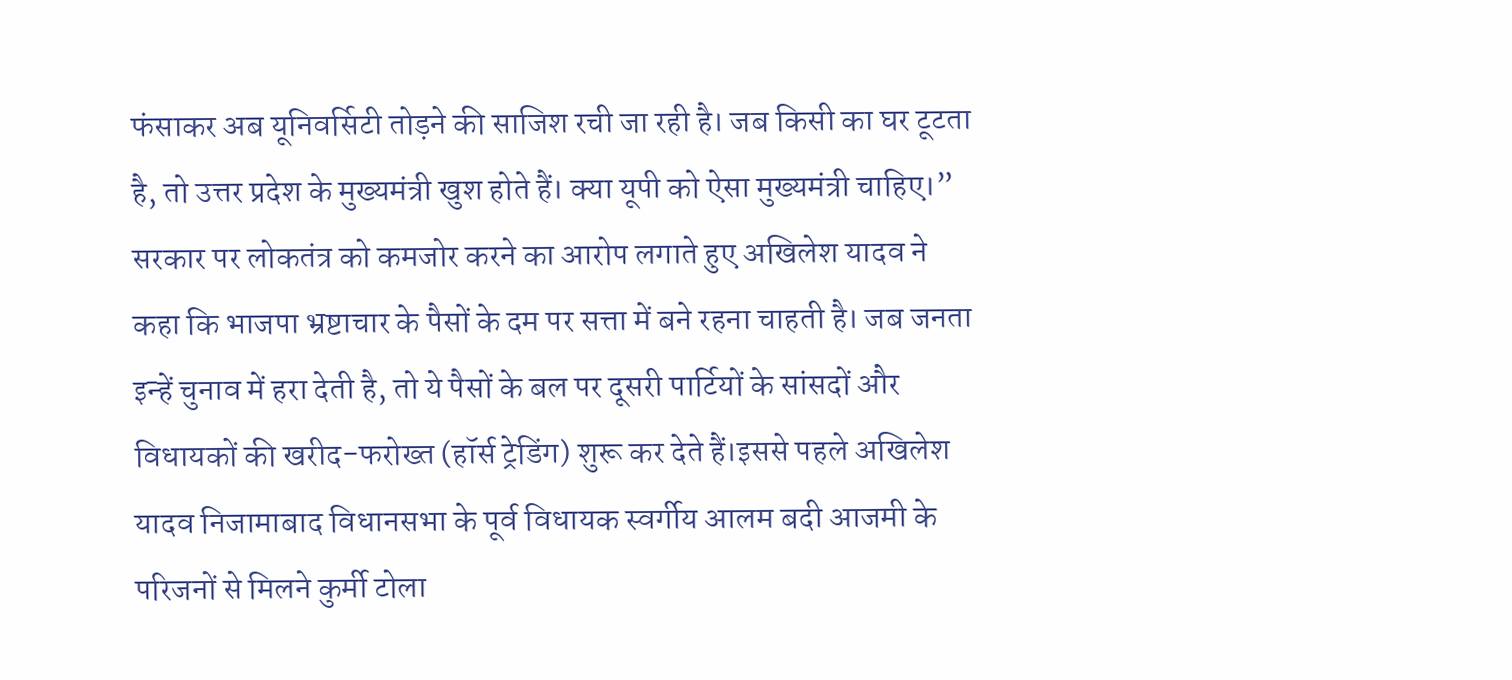फंसाकर अब यूनिवर्सिटी तोड़ने की साजिश रची जा रही है। जब किसी का घर टूटता है, तो उत्तर प्रदेश के मुख्यमंत्री खुश होते हैं। क्या यूपी को ऐसा मुख्यमंत्री चाहिए।”
सरकार पर लोकतंत्र को कमजोर करने का आरोप लगाते हुए अखिलेश यादव ने कहा कि भाजपा भ्रष्टाचार के पैसों के दम पर सत्ता में बने रहना चाहती है। जब जनता इन्हें चुनाव में हरा देती है, तो ये पैसों के बल पर दूसरी पार्टियों के सांसदों और विधायकों की खरीद-फरोख्त (हॉर्स ट्रेडिंग) शुरू कर देते हैं।इससे पहले अखिलेश यादव निजामाबाद विधानसभा के पूर्व विधायक स्वर्गीय आलम बदी आजमी के परिजनों से मिलने कुर्मी टोला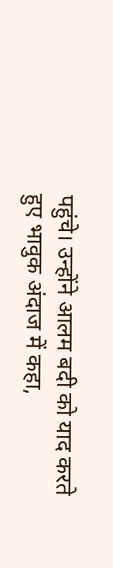पहुंचे। उन्होंने आलम बदी को याद करते हुए भावुक अंदाज में कहा,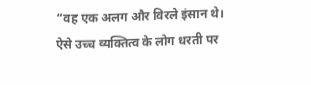“वह एक अलग और विरले इंसान थे। ऐसे उच्च व्यक्तित्व के लोग धरती पर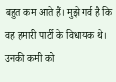बहुत कम आते हैं। मुझे गर्व है कि वह हमारी पार्टी के विधायक थे। उनकी कमी को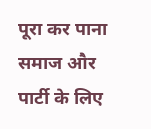पूरा कर पाना समाज और पार्टी के लिए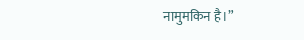नामुमकिन है।”